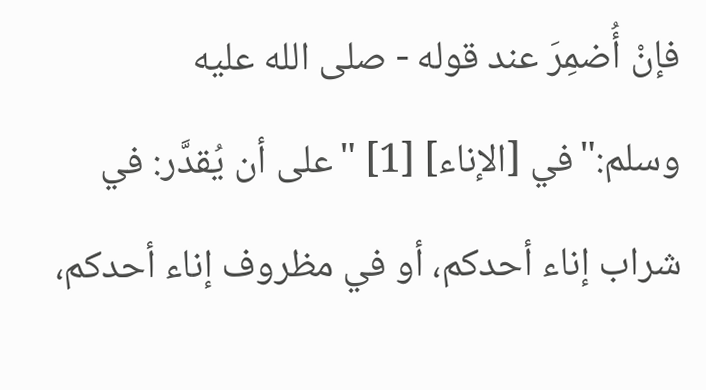فإنْ أُضمِرَ عند قوله - صلى الله عليه وسلم:"في [الإناء] [1] "على أن يُقدَّر: في شراب إناء أحدكم، أو في مظروف إناء أحدكم،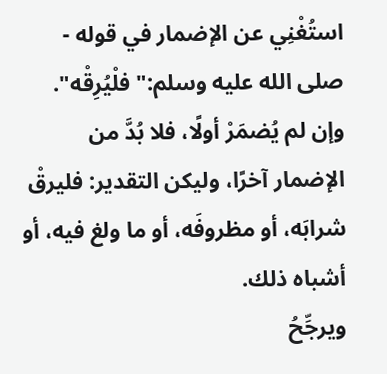استُغْنِي عن الإضمار في قوله - صلى الله عليه وسلم:"فلْيُرِقْه".
وإن لم يُضمَرْ أولًا، فلا بُدَّ من الإضمار آخرًا، وليكن التقدير: فليرقْ شرابَه، أو مظروفَه، أو ما ولغ فيه، أو أشباه ذلك.
ويرجِّحُ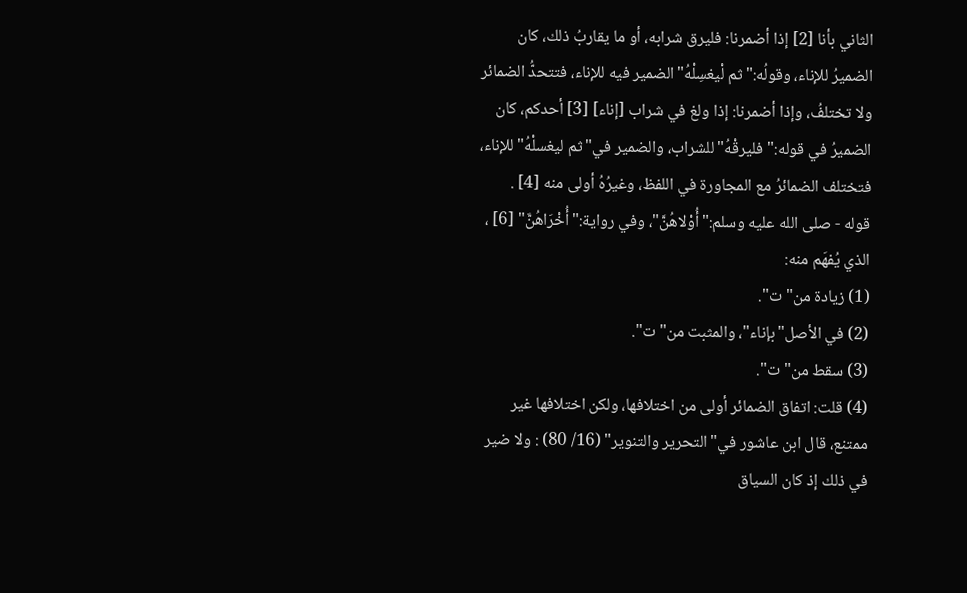الثاني بأنا [2] إذا أضمرنا: فليرق شرابه، أو ما يقاربُ ذلك، كان الضميرُ للإناء، وقولُه:"ثم لْيغسِلْهُ"الضمير فيه للإناء، فتتحدُّ الضمائر ولا تختلفُ، وإذا أضمرنا: إذا ولغ في شراب [إناء] [3] أحدكم، كان الضميرُ في قوله:"فليرقْهُ"للشراب، والضمير في"ثم ليغسلْهُ"للإناء، فتختلف الضمائرُ مع المجاورة في اللفظ، وغيرُهُ أولى منه [4] .
قوله - صلى الله عليه وسلم:"أُوْلاهُنَّ"، وفي رواية:"أُخْرَاهُنَّ" [6] ، الذي يُفهَم منه:
(1) زيادة من"ت".
(2) في الأصل"بإناء"، والمثبت من"ت".
(3) سقط من"ت".
(4) قلت: اتفاق الضمائر أولى من اختلافها، ولكن اختلافها غير ممتنع، قال ابن عاشور في"التحرير والتنوير" (16/ 80) : ولا ضير في ذلك إذ كان السياق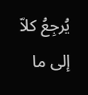يُرجِعُ كلاّ إلى ما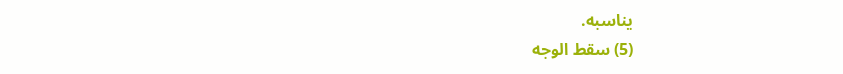يناسبه.
(5) سقط الوجه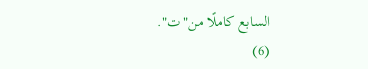السابع كاملًا من"ت".
(6)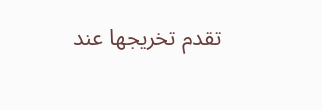تقدم تخريجها عند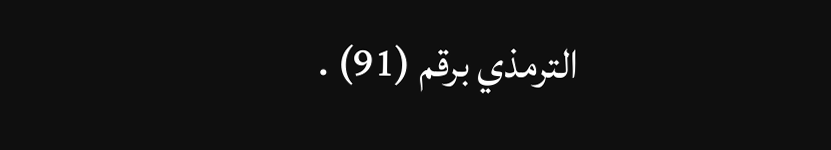الترمذي برقم (91) .